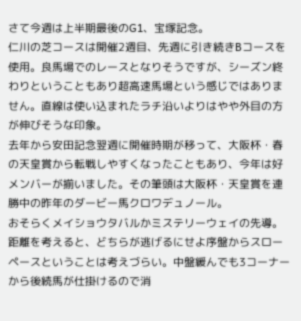さて今週は上半期最後のG1、宝塚記念。
仁川の芝コースは開催2週目、先週に引き続きBコースを使用。良馬場でのレースとなりそうですが、シーズン終わりということもあり超高速馬場という感じではありません。直線は使い込まれたラチ沿いよりはやや外目の方が伸びそうな印象。
去年から安田記念翌週に開催時期が移って、大阪杯・春の天皇賞から転戦しやすくなったこともあり、今年は好メンバーが揃いました。その筆頭は大阪杯・天皇賞を連勝中の昨年のダービー馬クロワデュノール。
おそらくメイショウタバルかミステリーウェイの先導。距離を考えると、どちらが逃げるにせよ序盤からスローペースということは考えづらい。中盤緩んでも3コーナーから後続馬が仕掛けるので消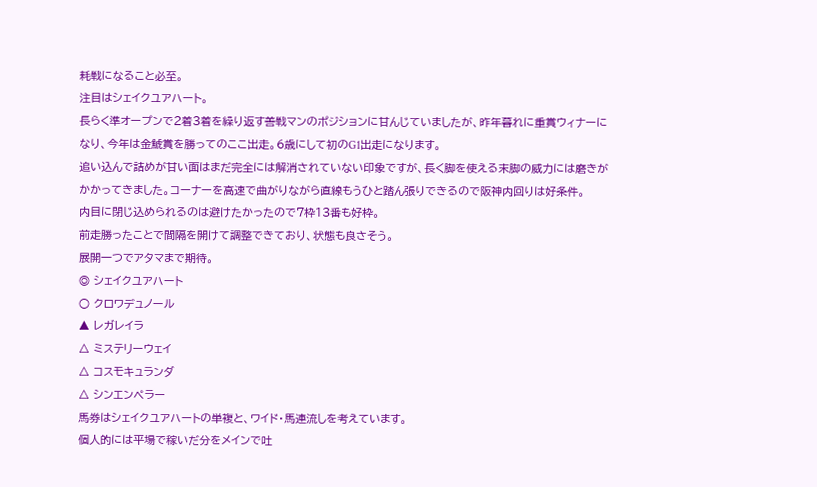耗戦になること必至。
注目はシェイクユアハート。
長らく準オープンで2着3着を繰り返す善戦マンのポジションに甘んじていましたが、昨年暮れに重賞ウィナーになり、今年は金鯱賞を勝ってのここ出走。6歳にして初のG1出走になります。
追い込んで詰めが甘い面はまだ完全には解消されていない印象ですが、長く脚を使える末脚の威力には磨きがかかってきました。コーナーを高速で曲がりながら直線もうひと踏ん張りできるので阪神内回りは好条件。
内目に閉じ込められるのは避けたかったので7枠13番も好枠。
前走勝ったことで間隔を開けて調整できており、状態も良さそう。
展開一つでアタマまで期待。
◎ シェイクユアハート
○ クロワデュノール
▲ レガレイラ
△ ミステリーウェイ
△ コスモキュランダ
△ シンエンペラー
馬券はシェイクユアハートの単複と、ワイド・馬連流しを考えています。
個人的には平場で稼いだ分をメインで吐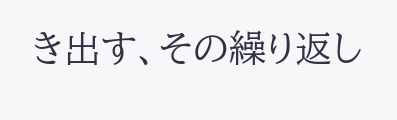き出す、その繰り返し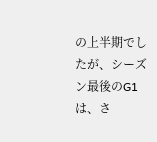の上半期でしたが、シーズン最後のG1は、さ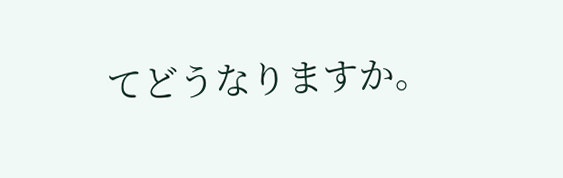てどうなりますか。